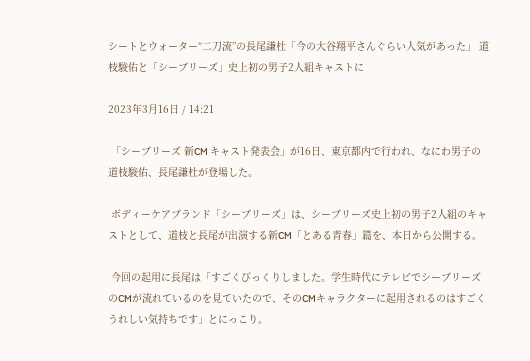シートとウォーター“二刀流”の長尾謙杜「今の大谷翔平さんぐらい人気があった」 道枝駿佑と「シーブリーズ」史上初の男子2人組キャストに

2023年3月16日 / 14:21

 「シーブリーズ 新CM キャスト発表会」が16日、東京都内で行われ、なにわ男子の道枝駿佑、長尾謙杜が登場した。

 ボディーケアブランド「シーブリーズ」は、シーブリーズ史上初の男子2人組のキャストとして、道枝と長尾が出演する新CM「とある青春」篇を、本日から公開する。

 今回の起用に長尾は「すごくびっくりしました。学生時代にテレビでシーブリーズのCMが流れているのを見ていたので、そのCMキャラクターに起用されるのはすごくうれしい気持ちです」とにっこり。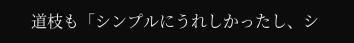道枝も「シンプルにうれしかったし、シ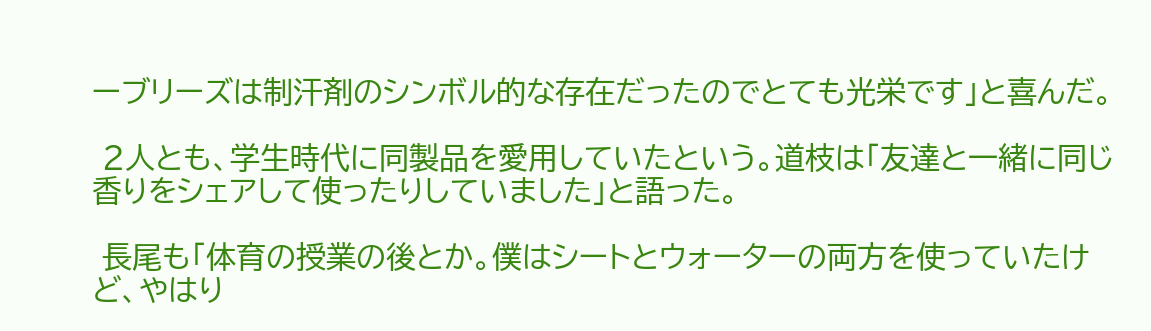ーブリーズは制汗剤のシンボル的な存在だったのでとても光栄です」と喜んだ。

 2人とも、学生時代に同製品を愛用していたという。道枝は「友達と一緒に同じ香りをシェアして使ったりしていました」と語った。

 長尾も「体育の授業の後とか。僕はシートとウォーターの両方を使っていたけど、やはり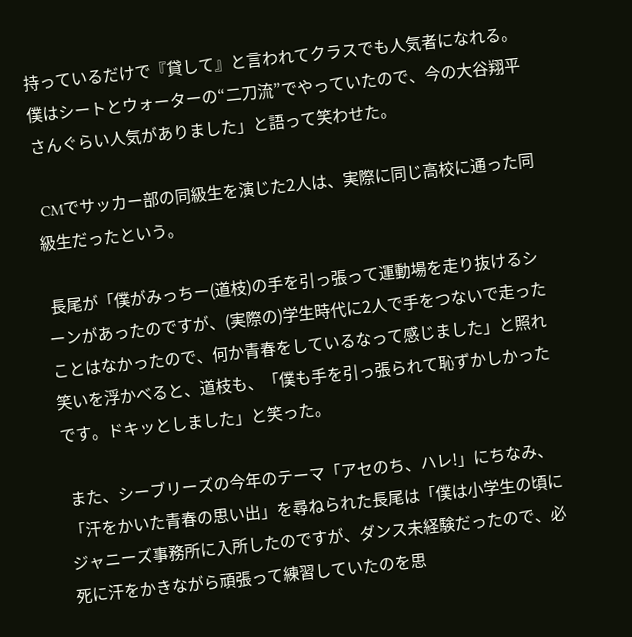持っているだけで『貸して』と言われてクラスでも人気者になれる。僕はシートとウォーターの“二刀流”でやっていたので、今の大谷翔平さんぐらい人気がありました」と語って笑わせた。

 CMでサッカー部の同級生を演じた2人は、実際に同じ高校に通った同級生だったという。

 長尾が「僕がみっちー(道枝)の手を引っ張って運動場を走り抜けるシーンがあったのですが、(実際の)学生時代に2人で手をつないで走ったことはなかったので、何か青春をしているなって感じました」と照れ笑いを浮かべると、道枝も、「僕も手を引っ張られて恥ずかしかったです。ドキッとしました」と笑った。

 また、シーブリーズの今年のテーマ「アセのち、ハレ!」にちなみ、「汗をかいた青春の思い出」を尋ねられた長尾は「僕は小学生の頃にジャニーズ事務所に入所したのですが、ダンス未経験だったので、必死に汗をかきながら頑張って練習していたのを思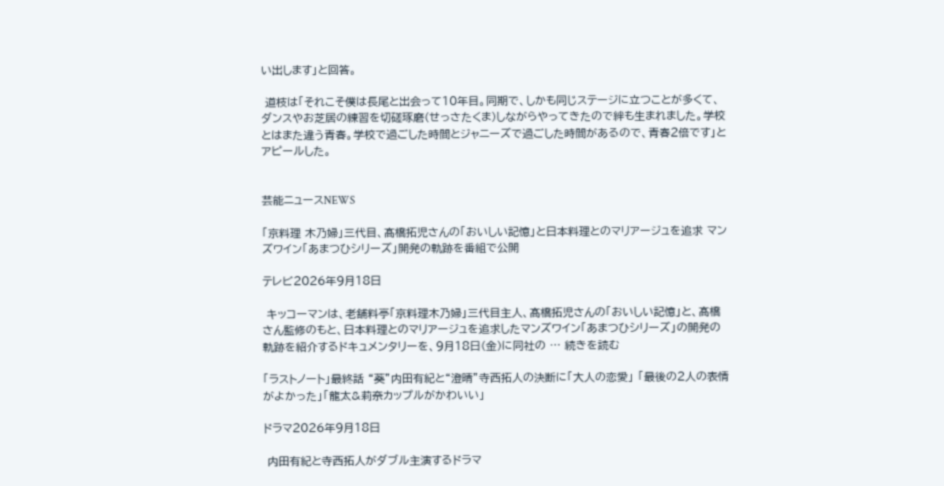い出します」と回答。

 道枝は「それこそ僕は長尾と出会って10年目。同期で、しかも同じステージに立つことが多くて、ダンスやお芝居の練習を切磋琢磨(せっさたくま)しながらやってきたので絆も生まれました。学校とはまた違う青春。学校で過ごした時間とジャニーズで過ごした時間があるので、青春2倍です」とアピールした。


芸能ニュースNEWS

「京料理 木乃婦」三代目、髙橋拓児さんの「おいしい記憶」と日本料理とのマリアージュを追求 マンズワイン「あまつひシリーズ」開発の軌跡を番組で公開

テレビ2026年9月18日

 キッコーマンは、老舗料亭「京料理木乃婦」三代目主人、髙橋拓児さんの「おいしい記憶」と、髙橋さん監修のもと、日本料理とのマリアージュを追求したマンズワイン「あまつひシリーズ」の開発の軌跡を紹介するドキュメンタリーを、9月18日(金)に同社の … 続きを読む

「ラストノート」最終話 “葵”内田有紀と“澄晴”寺西拓人の決断に「大人の恋愛」 「最後の2人の表情がよかった」「龍太&莉奈カップルがかわいい」

ドラマ2026年9月18日

 内田有紀と寺西拓人がダブル主演するドラマ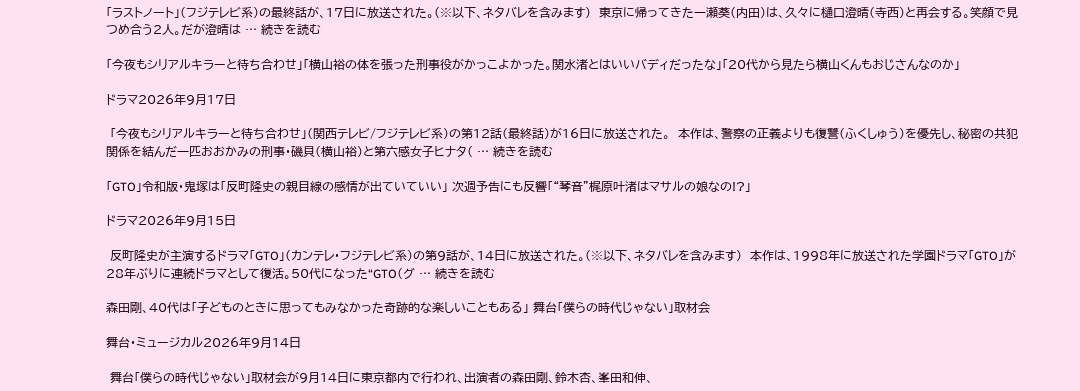「ラストノート」(フジテレビ系)の最終話が、17日に放送された。(※以下、ネタバレを含みます)  東京に帰ってきた一瀬葵(内田)は、久々に樋口澄晴(寺西)と再会する。笑顔で見つめ合う2人。だが澄晴は … 続きを読む

「今夜もシリアルキラーと待ち合わせ」「横山裕の体を張った刑事役がかっこよかった。関水渚とはいいバディだったな」「20代から見たら横山くんもおじさんなのか」

ドラマ2026年9月17日

 「今夜もシリアルキラーと待ち合わせ」(関西テレビ/フジテレビ系)の第12話(最終話)が16日に放送された。  本作は、警察の正義よりも復讐(ふくしゅう)を優先し、秘密の共犯関係を結んだ一匹おおかみの刑事・磯貝(横山裕)と第六感女子ヒナタ( … 続きを読む

「GTO」令和版・鬼塚は「反町隆史の親目線の感情が出ていていい」 次週予告にも反響「“琴音”梶原叶渚はマサルの娘なの!?」

ドラマ2026年9月15日

 反町隆史が主演するドラマ「GTO」(カンテレ・フジテレビ系)の第9話が、14日に放送された。(※以下、ネタバレを含みます)  本作は、1998年に放送された学園ドラマ「GTO」が28年ぶりに連続ドラマとして復活。50代になった“GTO(グ … 続きを読む

森田剛、40代は「子どものときに思ってもみなかった奇跡的な楽しいこともある」 舞台「僕らの時代じゃない」取材会

舞台・ミュージカル2026年9月14日

 舞台「僕らの時代じゃない」取材会が9月14日に東京都内で行われ、出演者の森田剛、鈴木杏、峯田和伸、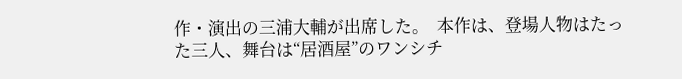作・演出の三浦大輔が出席した。  本作は、登場人物はたった三人、舞台は“居酒屋”のワンシチ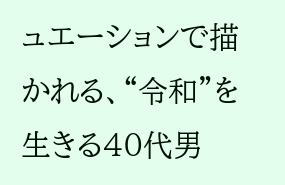ュエーションで描かれる、“令和”を生きる40代男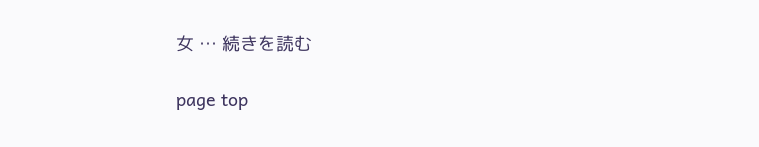女 … 続きを読む

page top